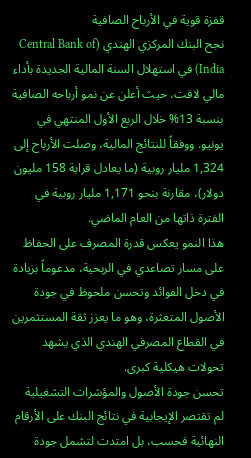قفزة قوية في الأرباح الصافية
نجح البنك المركزي الهندي (Central Bank of India) في استهلال السنة المالية الجديدة بأداء مالي لافت، حيث أعلن عن نمو أرباحه الصافية بنسبة 13% خلال الربع الأول المنتهي في يونيو. ووفقاً للنتائج المالية، وصلت الأرباح إلى 1,324 مليار روبية (ما يعادل قرابة 158 مليون دولار)، مقارنة بنحو 1,171 مليار روبية في الفترة ذاتها من العام الماضي.
هذا النمو يعكس قدرة المصرف على الحفاظ على مسار تصاعدي في الربحية، مدعوماً بزيادة في دخل الفوائد وتحسن ملحوظ في جودة الأصول المتعثرة، وهو ما يعزز ثقة المستثمرين في القطاع المصرفي الهندي الذي يشهد تحولات هيكلية كبرى.
تحسن جودة الأصول والمؤشرات التشغيلية
لم تقتصر الإيجابية في نتائج البنك على الأرقام النهائية فحسب، بل امتدت لتشمل جودة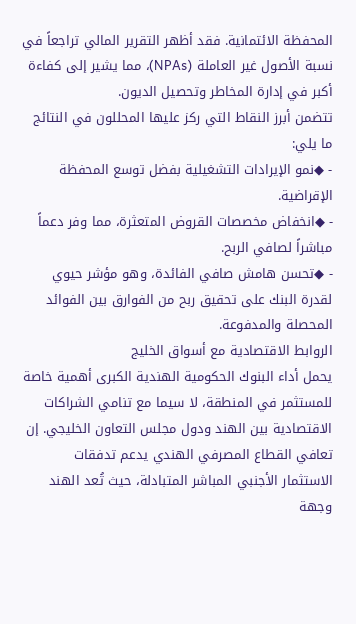المحفظة الائتمانية. فقد أظهر التقرير المالي تراجعاً في نسبة الأصول غير العاملة (NPAs)، مما يشير إلى كفاءة أكبر في إدارة المخاطر وتحصيل الديون.
تتضمن أبرز النقاط التي ركز عليها المحللون في النتائج ما يلي:
- ◆نمو الإيرادات التشغيلية بفضل توسع المحفظة الإقراضية.
- ◆انخفاض مخصصات القروض المتعثرة، مما وفر دعماً مباشراً لصافي الربح.
- ◆تحسن هامش صافي الفائدة، وهو مؤشر حيوي لقدرة البنك على تحقيق ربح من الفوارق بين الفوائد المحصلة والمدفوعة.
الروابط الاقتصادية مع أسواق الخليج
يحمل أداء البنوك الحكومية الهندية الكبرى أهمية خاصة للمستثمر في المنطقة، لا سيما مع تنامي الشراكات الاقتصادية بين الهند ودول مجلس التعاون الخليجي. إن تعافي القطاع المصرفي الهندي يدعم تدفقات الاستثمار الأجنبي المباشر المتبادلة، حيث تُعد الهند وجهة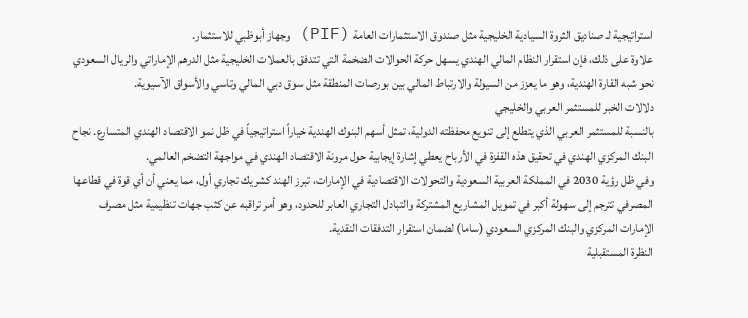استراتيجية لـ صناديق الثروة السيادية الخليجية مثل صندوق الاستثمارات العامة (PIF) وجهاز أبوظبي للاستثمار.
علاوة على ذلك، فإن استقرار النظام المالي الهندي يسهل حركة الحوالات الضخمة التي تتدفق بالعملات الخليجية مثل الدرهم الإماراتي والريال السعودي نحو شبه القارة الهندية، وهو ما يعزز من السيولة والارتباط المالي بين بورصات المنطقة مثل سوق دبي المالي وتاسي والأسواق الآسيوية.
دلالات الخبر للمستثمر العربي والخليجي
بالنسبة للمستثمر العربي الذي يتطلع إلى تنويع محفظته الدولية، تمثل أسهم البنوك الهندية خياراً استراتيجياً في ظل نمو الاقتصاد الهندي المتسارع. نجاح البنك المركزي الهندي في تحقيق هذه القفزة في الأرباح يعطي إشارة إيجابية حول مرونة الاقتصاد الهندي في مواجهة التضخم العالمي.
وفي ظل رؤية 2030 في المملكة العربية السعودية والتحولات الاقتصادية في الإمارات، تبرز الهند كشريك تجاري أول، مما يعني أن أي قوة في قطاعها المصرفي تترجم إلى سهولة أكبر في تمويل المشاريع المشتركة والتبادل التجاري العابر للحدود، وهو أمر تراقبه عن كثب جهات تنظيمية مثل مصرف الإمارات المركزي والبنك المركزي السعودي (ساما) لضمان استقرار التدفقات النقدية.
النظرة المستقبلية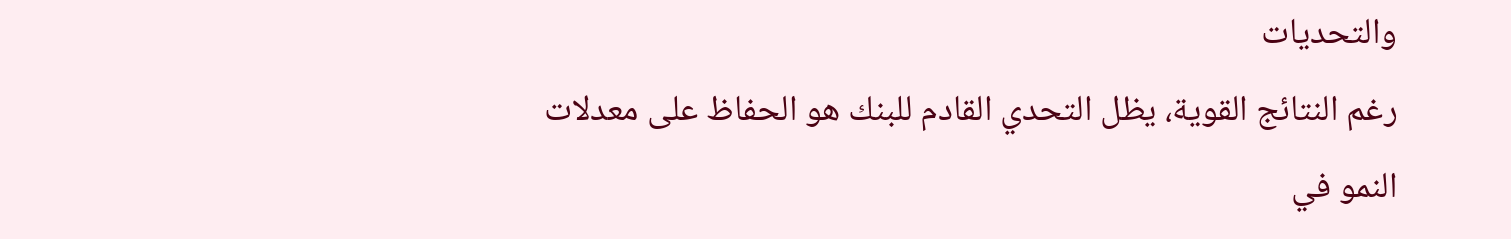والتحديات
رغم النتائج القوية، يظل التحدي القادم للبنك هو الحفاظ على معدلات النمو في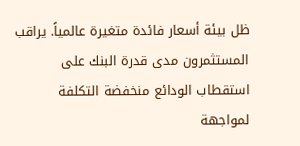ظل بيئة أسعار فائدة متغيرة عالمياً. يراقب المستثمرون مدى قدرة البنك على استقطاب الودائع منخفضة التكلفة لمواجهة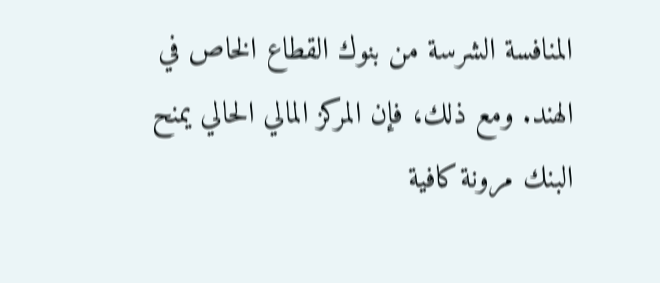المنافسة الشرسة من بنوك القطاع الخاص في الهند. ومع ذلك، فإن المركز المالي الحالي يمنح البنك مرونة كافية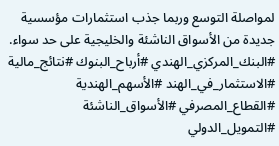لمواصلة التوسع وربما جذب استثمارات مؤسسية جديدة من الأسواق الناشئة والخليجية على حد سواء.
#البنك_المركزي_الهندي #أرباح_البنوك #نتائج_مالية #الاستثمار_في_الهند #الأسهم_الهندية #القطاع_المصرفي #الأسواق_الناشئة #التمويل_الدولي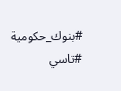#بنوك_حكومية #تاسي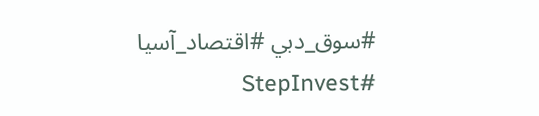#سوق_دبي #اقتصاد_آسيا #StepInvest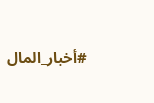#أخبار_المال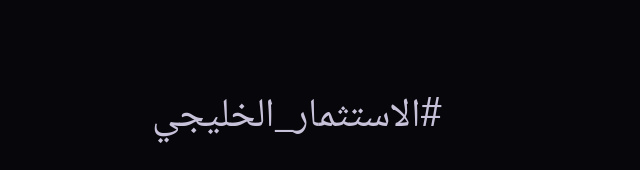#الاستثمار_الخليجي